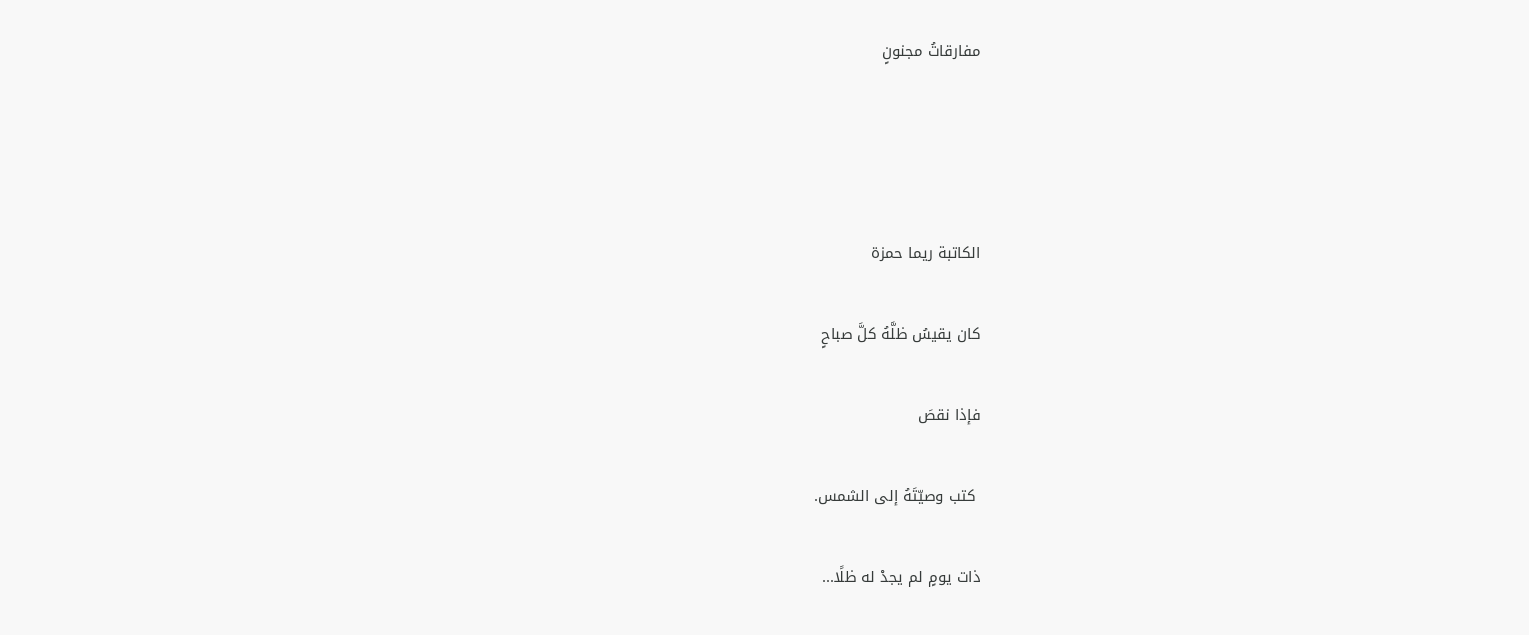مفارقاتُ مجنونٍ




الكاتبة ريما حمزة

كان يقيسُ ظلَّهُ كلَّ صباحٍ

فإذا نقصَ

 كتب وصيّتَهُ إلى الشمس.

ذات يومٍ لم يجدْ له ظلًا...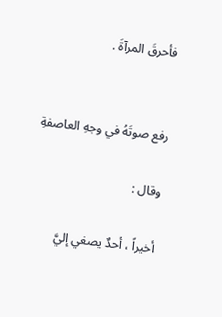فأحرقَ المرآةَ .


رفع صوتَهُ في وجهِ العاصفةِ

وقال :

أخيراً ، أحدٌ يصغي إليَّ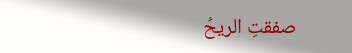صفقتِ الريحُ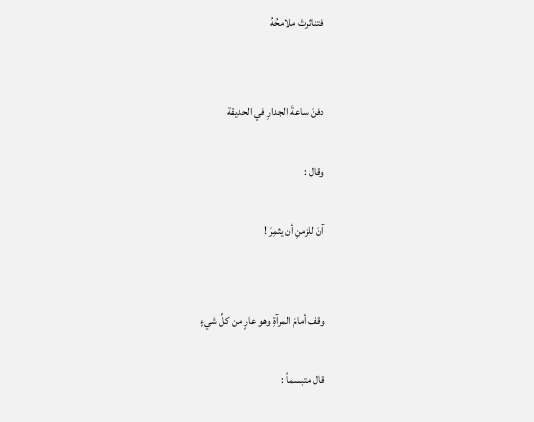فتناثرتْ ملامحُهُ


دفنَ ساعةَ الجدارِ في الحديقة

وقال :

آنَ للزمنِ أن يثمِرَ !


وقف أمامَ المرآةِ وهو عارٍ من كلِّ شيءٍ

قال متبسماً :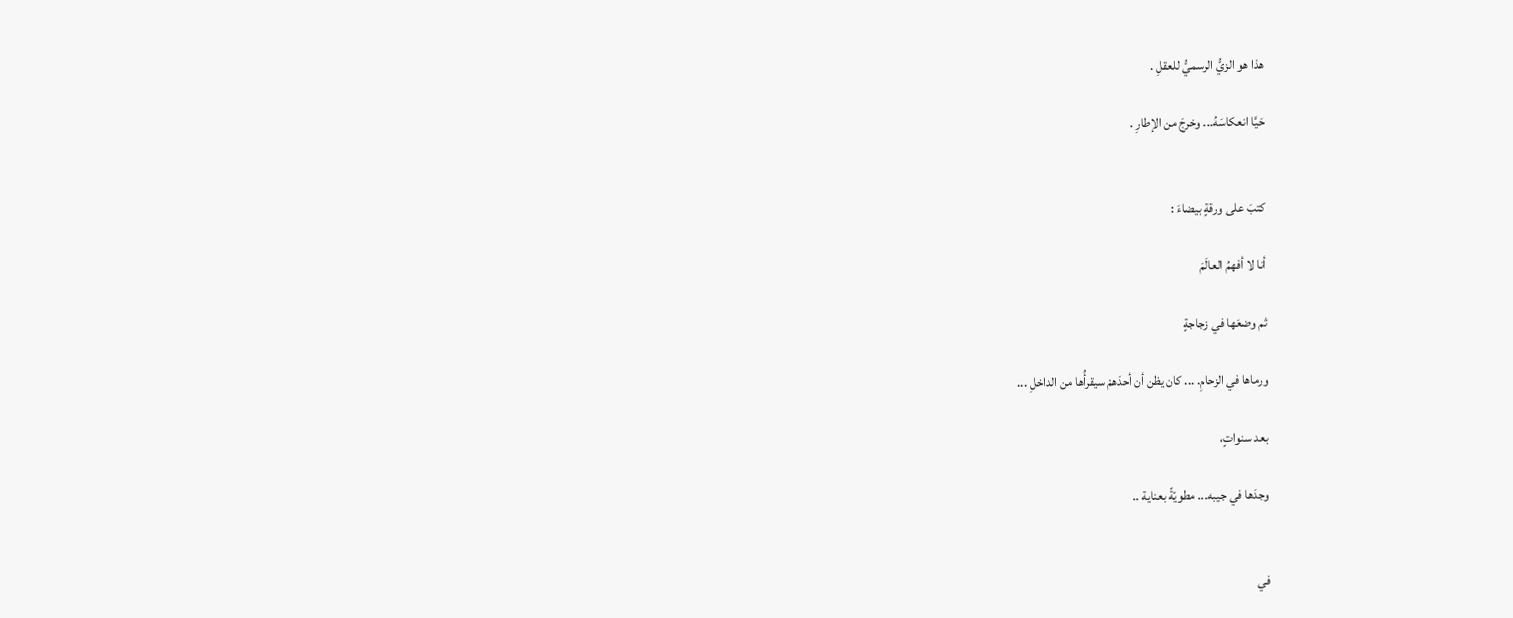هذا هو الزيُّ الرسميُّ للعقلِ .

حَيَّا انعكاسَهُ... وخرجَ من الإطارِ .


كتبَ على ورقةٍ بيضاءَ :

أنا لا أفهمُ العالَمَ

ثم وضعَها في زجاجةٍ

ورماها في الزحامِ. ... كان يظن أن أحدَهمْ سيقرأُها من الداخلِ ...

بعد سنواتٍ،

وجدَها في جيبه... مطويّةً بعناية ..


في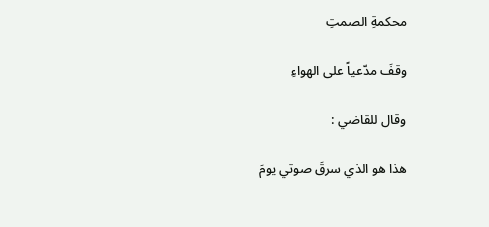محكمةِ الصمتِ

وقفَ مدّعياً على الهواءِ

وقال للقاضي :

هذا هو الذي سرقَ صوتي يومَ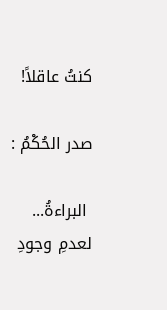كنتُ عاقلاً!

صدر الحُكْمُ :

 البراءةُ... لعدمِ وجودِ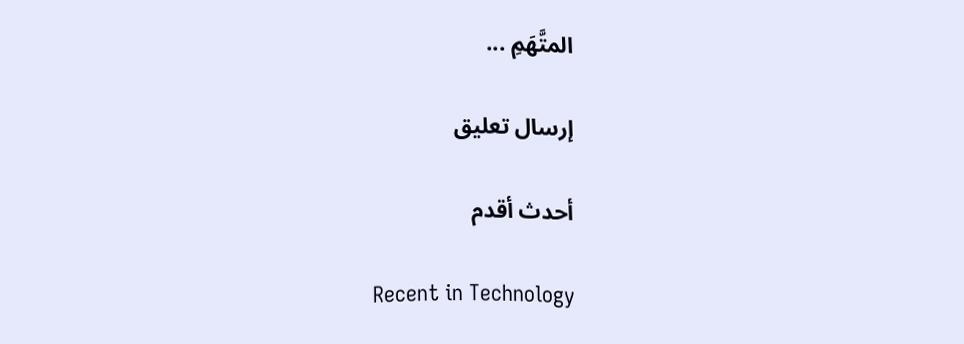المتَّهَمِ ...

إرسال تعليق

أحدث أقدم

Recent in Technology